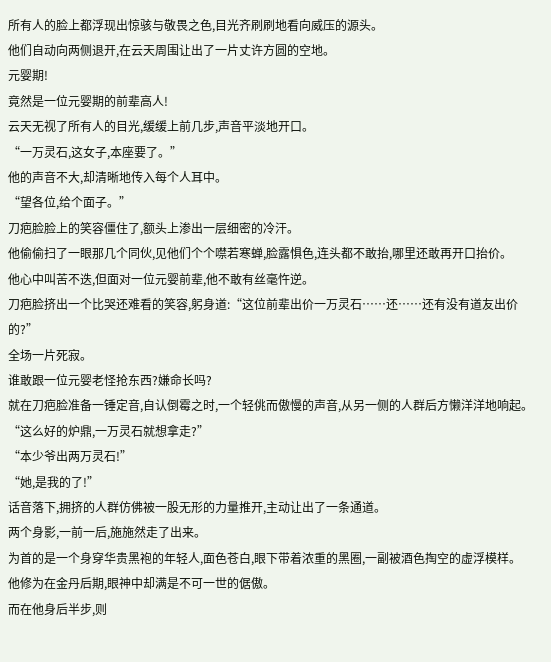所有人的脸上都浮现出惊骇与敬畏之色,目光齐刷刷地看向威压的源头。
他们自动向两侧退开,在云天周围让出了一片丈许方圆的空地。
元婴期!
竟然是一位元婴期的前辈高人!
云天无视了所有人的目光,缓缓上前几步,声音平淡地开口。
“一万灵石,这女子,本座要了。”
他的声音不大,却清晰地传入每个人耳中。
“望各位,给个面子。”
刀疤脸脸上的笑容僵住了,额头上渗出一层细密的冷汗。
他偷偷扫了一眼那几个同伙,见他们个个噤若寒蝉,脸露惧色,连头都不敢抬,哪里还敢再开口抬价。
他心中叫苦不迭,但面对一位元婴前辈,他不敢有丝毫忤逆。
刀疤脸挤出一个比哭还难看的笑容,躬身道:“这位前辈出价一万灵石……还……还有没有道友出价的?”
全场一片死寂。
谁敢跟一位元婴老怪抢东西?嫌命长吗?
就在刀疤脸准备一锤定音,自认倒霉之时,一个轻佻而傲慢的声音,从另一侧的人群后方懒洋洋地响起。
“这么好的炉鼎,一万灵石就想拿走?”
“本少爷出两万灵石!”
“她,是我的了!”
话音落下,拥挤的人群仿佛被一股无形的力量推开,主动让出了一条通道。
两个身影,一前一后,施施然走了出来。
为首的是一个身穿华贵黑袍的年轻人,面色苍白,眼下带着浓重的黑圈,一副被酒色掏空的虚浮模样。
他修为在金丹后期,眼神中却满是不可一世的倨傲。
而在他身后半步,则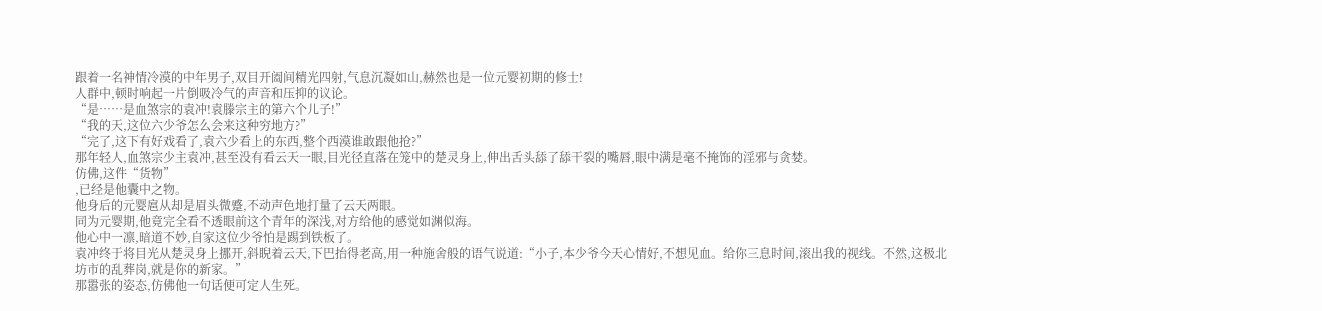跟着一名神情冷漠的中年男子,双目开阖间精光四射,气息沉凝如山,赫然也是一位元婴初期的修士!
人群中,顿时响起一片倒吸冷气的声音和压抑的议论。
“是……是血煞宗的袁冲!袁滕宗主的第六个儿子!”
“我的天,这位六少爷怎么会来这种穷地方?”
“完了,这下有好戏看了,袁六少看上的东西,整个西漠谁敢跟他抢?”
那年轻人,血煞宗少主袁冲,甚至没有看云天一眼,目光径直落在笼中的楚灵身上,伸出舌头舔了舔干裂的嘴唇,眼中满是毫不掩饰的淫邪与贪婪。
仿佛,这件“货物”
,已经是他囊中之物。
他身后的元婴扈从却是眉头微蹙,不动声色地打量了云天两眼。
同为元婴期,他竟完全看不透眼前这个青年的深浅,对方给他的感觉如渊似海。
他心中一凛,暗道不妙,自家这位少爷怕是踢到铁板了。
袁冲终于将目光从楚灵身上挪开,斜睨着云天,下巴抬得老高,用一种施舍般的语气说道:“小子,本少爷今天心情好,不想见血。给你三息时间,滚出我的视线。不然,这极北坊市的乱葬岗,就是你的新家。”
那嚣张的姿态,仿佛他一句话便可定人生死。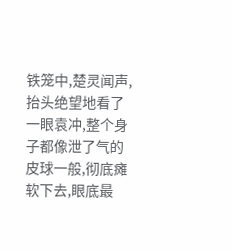铁笼中,楚灵闻声,抬头绝望地看了一眼袁冲,整个身子都像泄了气的皮球一般,彻底瘫软下去,眼底最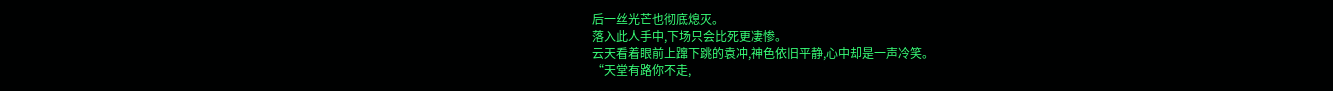后一丝光芒也彻底熄灭。
落入此人手中,下场只会比死更凄惨。
云天看着眼前上蹿下跳的袁冲,神色依旧平静,心中却是一声冷笑。
“天堂有路你不走,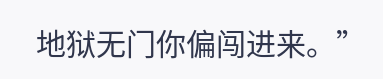地狱无门你偏闯进来。”